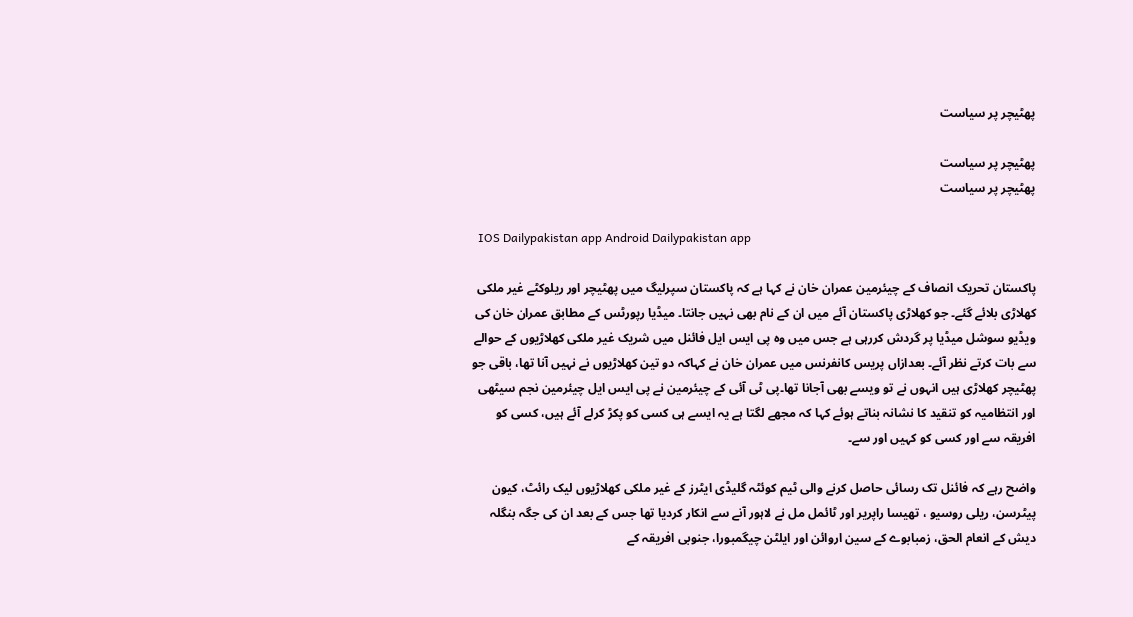پھٹیچر پر سیاست

پھٹیچر پر سیاست
پھٹیچر پر سیاست

  IOS Dailypakistan app Android Dailypakistan app

پاکستان تحریک انصاف کے چیئرمین عمران خان نے کہا ہے کہ پاکستان سپرلیگ میں پھٹیچر اور ریلوکٹے غیر ملکی کھلاڑی بلائے گئے۔ جو کھلاڑی پاکستان آئے میں ان کے نام بھی نہیں جانتا۔ میڈیا رپورٹس کے مطابق عمران خان کی ویڈیو سوشل میڈیا پر گردش کررہی ہے جس میں وہ پی ایس ایل فائنل میں شریک غیر ملکی کھلاڑیوں کے حوالے سے بات کرتے نظر آئے۔ بعدازاں پریس کانفرنس میں عمران خان نے کہاکہ دو تین کھلاڑیوں نے نہیں آنا تھا، باقی جو پھٹیچر کھلاڑی ہیں انہوں نے تو ویسے بھی آجانا تھا۔پی ٹی آئی کے چیئرمین نے پی ایس ایل چیئرمین نجم سیٹھی اور انتظامیہ کو تنقید کا نشانہ بناتے ہوئے کہا کہ مجھے لگتا ہے یہ ایسے ہی کسی کو پکڑ کرلے آئے ہیں، کسی کو افریقہ سے اور کسی کو کہیں اور سے۔

واضح رہے کہ فائنل تک رسائی حاصل کرنے والی ٹیم کوئٹہ گلیڈی ایٹرز کے غیر ملکی کھلاڑیوں لیک رائٹ، کیون پیٹرسن، ریلی روسیو ، تھیسا راپریر اور ٹائمل مل نے لاہور آنے سے انکار کردیا تھا جس کے بعد ان کی جگہ بنگلہ دیش کے انعام الحق، زمبابوے کے سین اروائن اور ایلٹن چیگمبورا، جنوبی افریقہ کے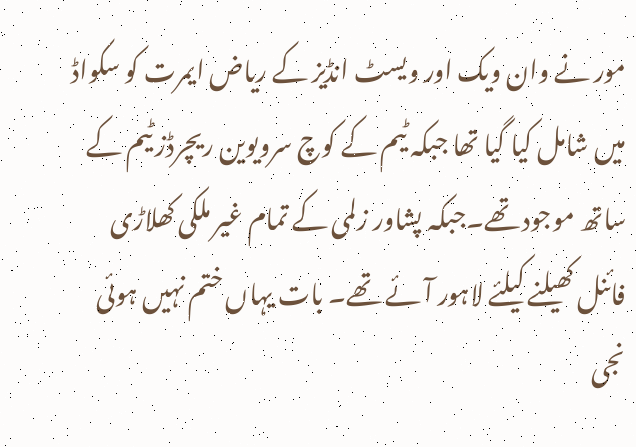مور نے وان ویک اور ویسٹ انڈیز کے ریاض ایمرت کو سکواڈ میں شامل کیا گیا تھا جبکہ ٹیم کے کوچ سرویوین ریچرڈز ٹیم کے ساتھ موجود تھے۔جبکہ پشاور زلمی کے تمام غیر ملکی کھلاڑی فائنل کھیلنے کیلئے لاہور آئے تھے۔ بات یہاں ختم نہیں ہوئی نجی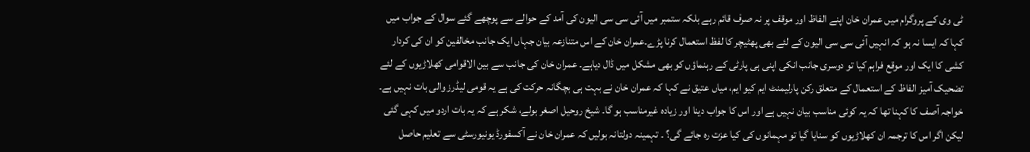ٹی وی کے پروگرام میں عمران خان اپنے الفاظ اور موقف پر نہ صرف قائم رہے بلکہ ستمبر میں آئی سی سی الیون کی آمد کے حوالے سے پوچھے گئے سوال کے جواب میں کہا کہ ایسا نہ ہو کہ انہیں آئی سی سی الیون کے لئے بھی پھٹیچر کا لفظ استعمال کرنا پڑے۔عمران خان کے اس متنازعہ بیان جہاں ایک جانب مخالفین کو ان کی کردار کشی کا ایک اور موقع فراہم کیا تو دوسری جانب انکی اپنی ہی پارٹی کے رہنماؤں کو بھی مشکل میں ڈال دیاہے۔ عمران خان کی جانب سے بین الاقوامی کھلاڑیوں کے لئے تضحیک آمیز الفاظ کے استعمال کے متعلق رکن پارلیمنٹ ایم کیو ایم، میاں عتیق نے کہا کہ عمران خان نے بہت ہی بچگانہ حرکت کی ہے یہ قومی لیڈرز والی بات نہیں ہے۔ خواجہ آصف کا کہنا تھا کہ یہ کوئی مناسب بیان نہیں ہے اور اس کا جواب دینا اور زیادہ غیرمناسب ہو گا۔ شیخ روحیل اصغر بولے، شکر ہے کہ یہ بات اردو میں کہی گئی لیکن اگر اس کا ترجمہ ان کھلاڑیوں کو سنایا گیا تو مہمانوں کی کیا عزت رہ جائے گی؟ ۔ تہمینہ دولتانہ بولیں کہ عمران خان نے آکسفورڈ یونیورسٹی سے تعلیم حاصل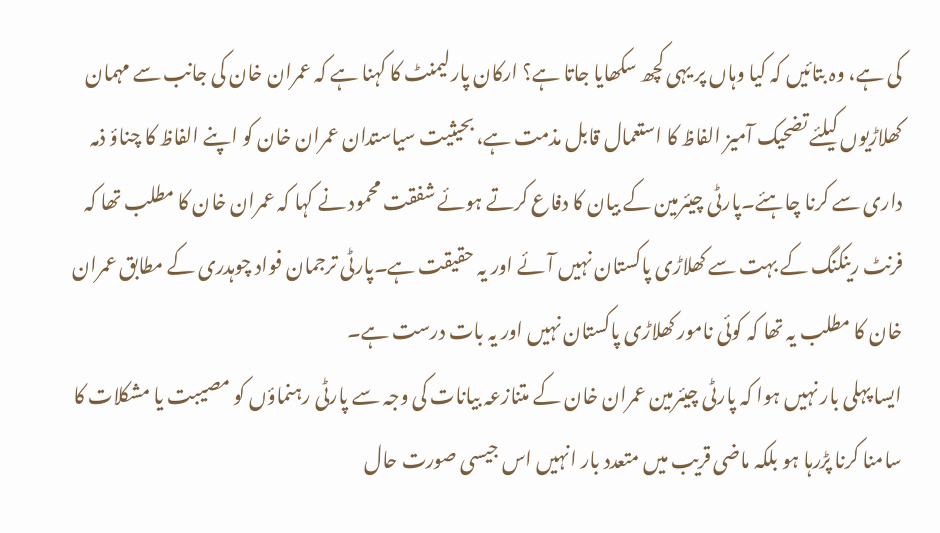کی ہے، وہ بتائیں کہ کیا وہاں پر یہی کچھ سکھایا جاتا ہے؟ ارکان پارلیمنٹ کا کہنا ہے کہ عمران خان کی جانب سے مہمان کھلاڑیوں کیلئے تضحیک آمیز الفاظ کا استعمال قابل مذمت ہے، بحیثیت سیاستدان عمران خان کو اپنے الفاظ کا چناؤ ذمہ داری سے کرنا چاہئے۔پارٹی چیئرمین کے بیان کا دفاع کرتے ہوئے شفقت محمود نے کہا کہ عمران خان کا مطلب تھا کہ فرنٹ رینکنگ کے بہت سے کھلاڑی پاکستان نہیں آئے اور یہ حقیقت ہے۔پارٹی ترجمان فواد چوہدری کے مطابق عمران خان کا مطلب یہ تھا کہ کوئی نامور کھلاڑی پاکستان نہیں اور یہ بات درست ہے۔
ایسا پہلی بار نہیں ہوا کہ پارٹی چیئرمین عمران خان کے متنازعہ بیانات کی وجہ سے پارٹی رہنماؤں کو مصیبت یا مشکلات کا سامنا کرنا پڑرہا ہو بلکہ ماضی قریب میں متعدد بار انہیں اس جیسی صورت حال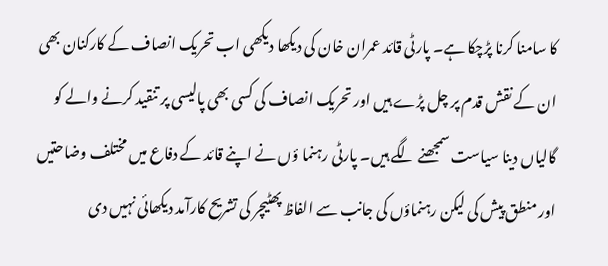کا سامنا کرنا پڑچکا ہے۔ پارٹی قائد عمران خان کی دیکھا دیکھی اب تحریک انصاف کے کارکنان بھی ان کے نقش قدم پر چل پڑے ہیں اور تحریک انصاف کی کسی بھی پالیسی پر تنقید کرنے والے کو گالیاں دینا سیاست سمجھنے لگے ہیں۔ پارٹی رہنما ؤں نے اپنے قائد کے دفاع میں مختلف وضاحتیں اور منطق پیش کی لیکن رہنماؤں کی جانب سے الفاظ پھٹیچر کی تشریح کارآمد دیکھائی نہیں دی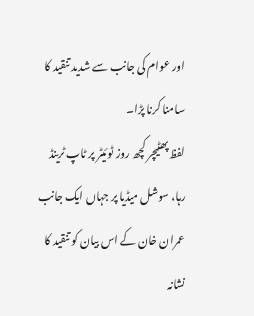اور عوام کی جانب سے شدید تنقید کا سامنا کرنا پڑا۔
لفظ پھٹیچر کچھ روز ٹوئیٹر پر ٹاپ ٹرینڈ رہا، سوشل میڈیا پر جہاں ایک جانب عمران خان کے اس بیان کو تنقید کا نشانہ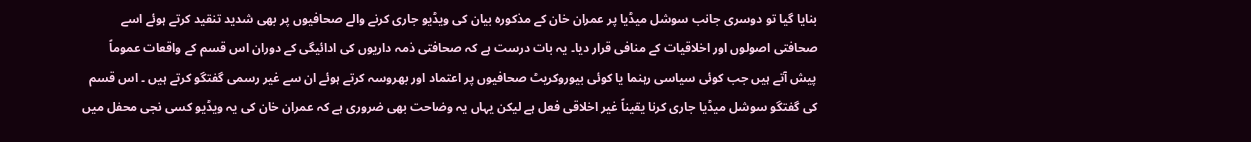بنایا گیا تو دوسری جانب سوشل میڈیا پر عمران خان کے مذکورہ بیان کی ویڈیو جاری کرنے والے صحافیوں پر بھی شدید تنقید کرتے ہوئے اسے صحافتی اصولوں اور اخلاقیات کے منافی قرار دیا۔ یہ بات درست ہے کہ صحافتی ذمہ داریوں کی ادائیگی کے دوران اس قسم کے واقعات عموماً پیش آتے ہیں جب کوئی سیاسی رہنما یا کوئی بیوروکریٹ صحافیوں پر اعتماد اور بھروسہ کرتے ہوئے ان سے غیر رسمی گفتگو کرتے ہیں ۔ اس قسم کی گفتگو سوشل میڈیا جاری کرنا یقیناً غیر اخلاقی فعل ہے لیکن یہاں یہ وضاحت بھی ضروری ہے کہ عمران خان کی یہ ویڈیو کسی نجی محفل میں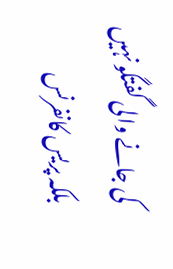کی جانے والی گفتگو نہیں بلکہ پریس کانفرنس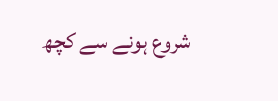شروع ہونے سے کچھ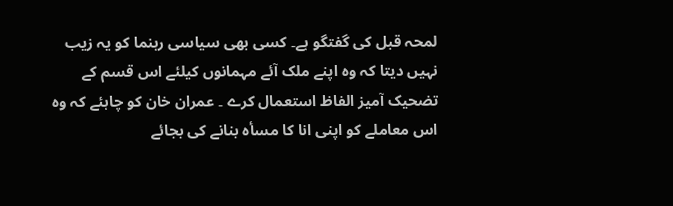لمحہ قبل کی گفتگو ہے۔ کسی بھی سیاسی رہنما کو یہ زیب نہیں دیتا کہ وہ اپنے ملک آئے مہمانوں کیلئے اس قسم کے تضحیک آمیز الفاظ استعمال کرے ۔ عمران خان کو چاہئے کہ وہ اس معاملے کو اپنی انا کا مسأہ بنانے کی بجائے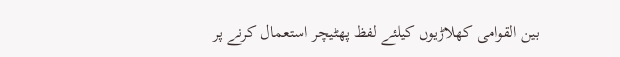بین القوامی کھلاڑیوں کیلئے لفظ پھٹیچر استعمال کرنے پر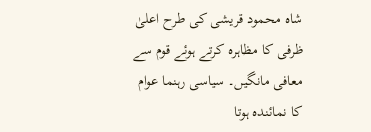شاہ محمود قریشی کی طرح اعلیٰ ظرفی کا مظاہرہ کرتے ہوئے قوم سے معافی مانگیں۔ سیاسی رہنما عوام کا نمائندہ ہوتا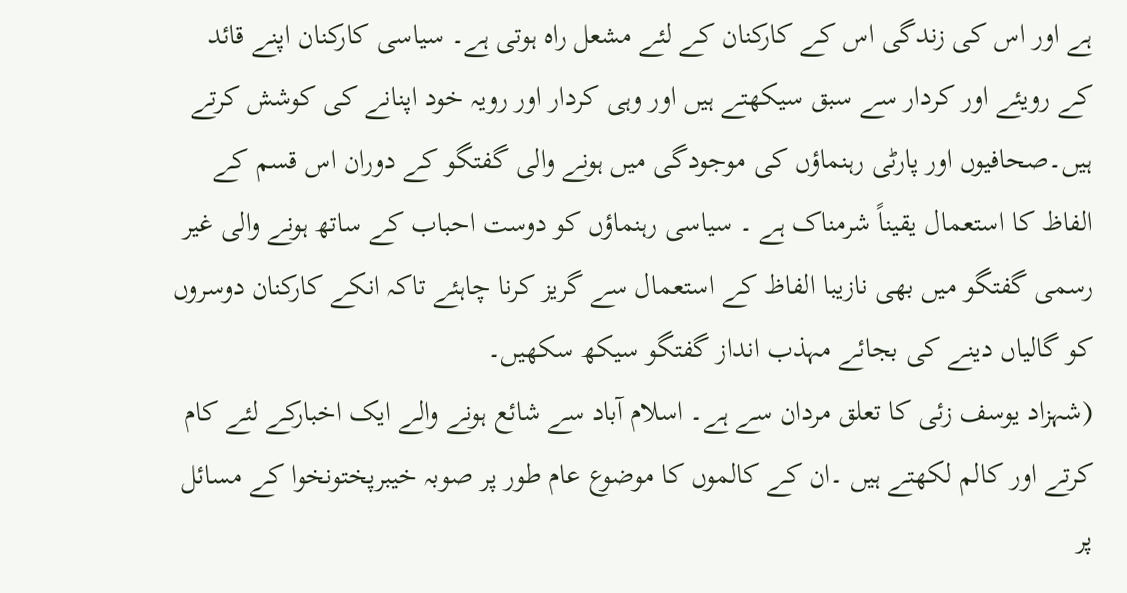ہے اور اس کی زندگی اس کے کارکنان کے لئے مشعل راہ ہوتی ہے۔ سیاسی کارکنان اپنے قائد کے رویئے اور کردار سے سبق سیکھتے ہیں اور وہی کردار اور رویہ خود اپنانے کی کوشش کرتے ہیں۔صحافیوں اور پارٹی رہنماؤں کی موجودگی میں ہونے والی گفتگو کے دوران اس قسم کے الفاظ کا استعمال یقیناً شرمناک ہے ۔ سیاسی رہنماؤں کو دوست احباب کے ساتھ ہونے والی غیر رسمی گفتگو میں بھی نازیبا الفاظ کے استعمال سے گریز کرنا چاہئے تاکہ انکے کارکنان دوسروں کو گالیاں دینے کی بجائے مہذب انداز گفتگو سیکھ سکھیں۔
(شہزاد یوسف زئی کا تعلق مردان سے ہے۔ اسلام آباد سے شائع ہونے والے ایک اخبارکے لئے کام کرتے اور کالم لکھتے ہیں ۔ان کے کالموں کا موضوع عام طور پر صوبہ خیبرپختونخوا کے مسائل پر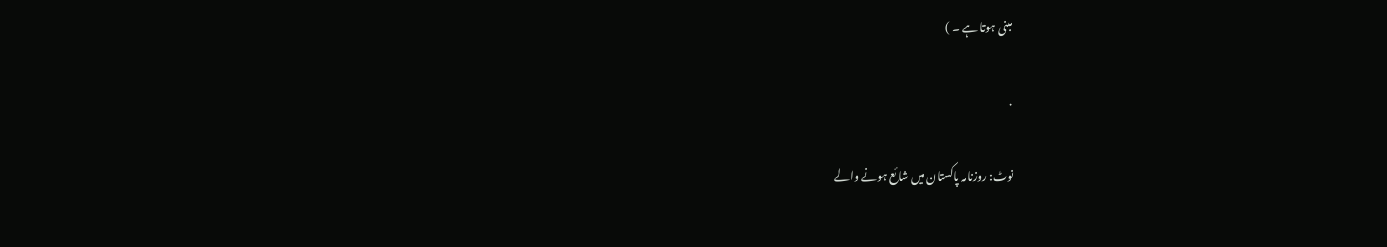مبنی ہوتا ہے ۔ )

.

نوٹ: روزنامہ پاکستان میں شائع ہونے والے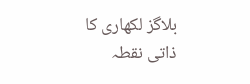بلاگز لکھاری کا ذاتی نقطہ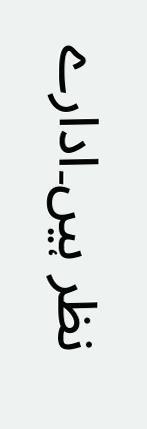نظر ہیں۔ادارے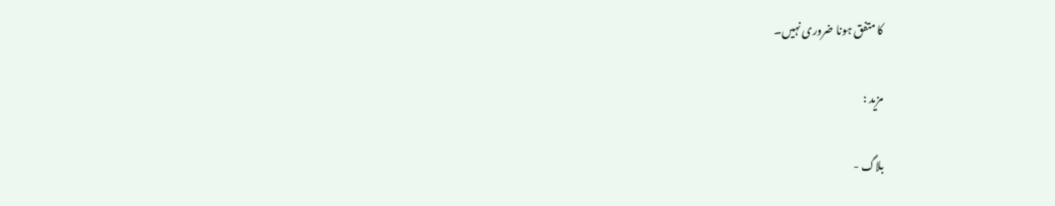کا متفق ہونا ضروری نہیں۔

مزید :

بلاگ -